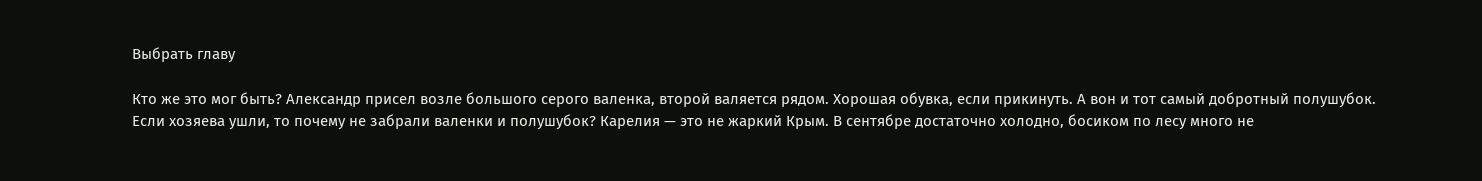Выбрать главу

Кто же это мог быть? Александр присел возле большого серого валенка, второй валяется рядом. Хорошая обувка, если прикинуть. А вон и тот самый добротный полушубок. Если хозяева ушли, то почему не забрали валенки и полушубок? Карелия — это не жаркий Крым. В сентябре достаточно холодно, босиком по лесу много не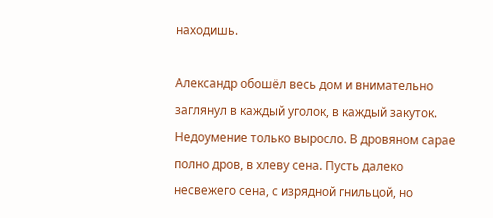находишь.

Александр обошёл весь дом и внимательно заглянул в каждый уголок, в каждый закуток. Недоумение только выросло. В дровяном сарае полно дров, в хлеву сена. Пусть далеко несвежего сена, с изрядной гнильцой, но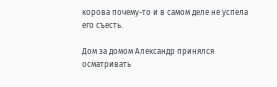корова почему-то и в самом деле не успела его съесть.

Дом за домом Александр принялся осматривать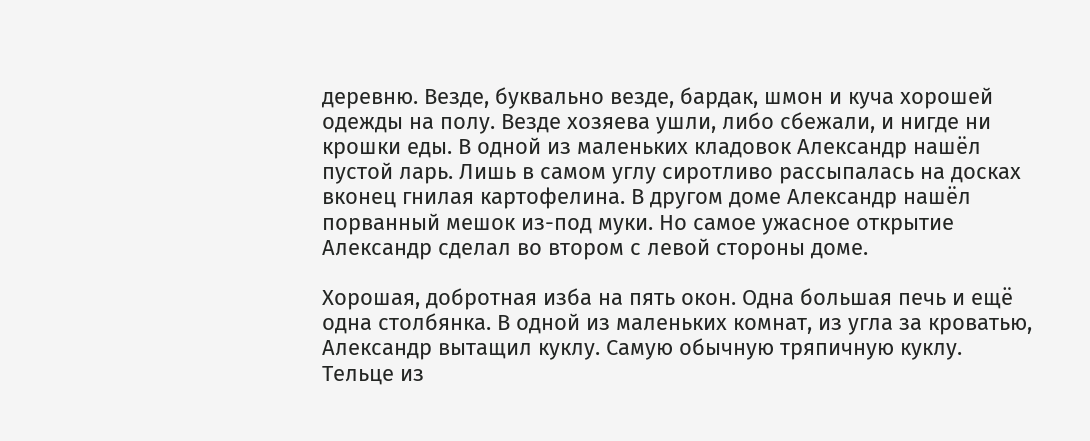деревню. Везде, буквально везде, бардак, шмон и куча хорошей одежды на полу. Везде хозяева ушли, либо сбежали, и нигде ни крошки еды. В одной из маленьких кладовок Александр нашёл пустой ларь. Лишь в самом углу сиротливо рассыпалась на досках вконец гнилая картофелина. В другом доме Александр нашёл порванный мешок из-под муки. Но самое ужасное открытие Александр сделал во втором с левой стороны доме.

Хорошая, добротная изба на пять окон. Одна большая печь и ещё одна столбянка. В одной из маленьких комнат, из угла за кроватью, Александр вытащил куклу. Самую обычную тряпичную куклу. Тельце из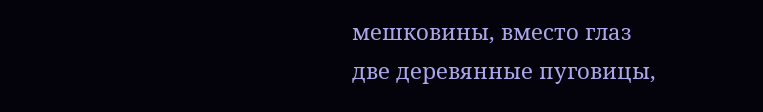мешковины, вместо глаз две деревянные пуговицы,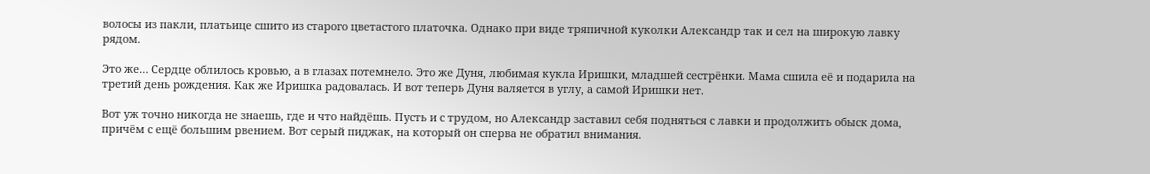волосы из пакли, платьице сшито из старого цветастого платочка. Однако при виде тряпичной куколки Александр так и сел на широкую лавку рядом.

Это же… Сердце облилось кровью, а в глазах потемнело. Это же Дуня, любимая кукла Иришки, младшей сестрёнки. Мама сшила её и подарила на третий день рождения. Как же Иришка радовалась. И вот теперь Дуня валяется в углу, а самой Иришки нет.

Вот уж точно никогда не знаешь, где и что найдёшь. Пусть и с трудом, но Александр заставил себя подняться с лавки и продолжить обыск дома, причём с ещё большим рвением. Вот серый пиджак, на который он сперва не обратил внимания.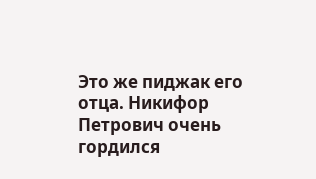Это же пиджак его отца. Никифор Петрович очень гордился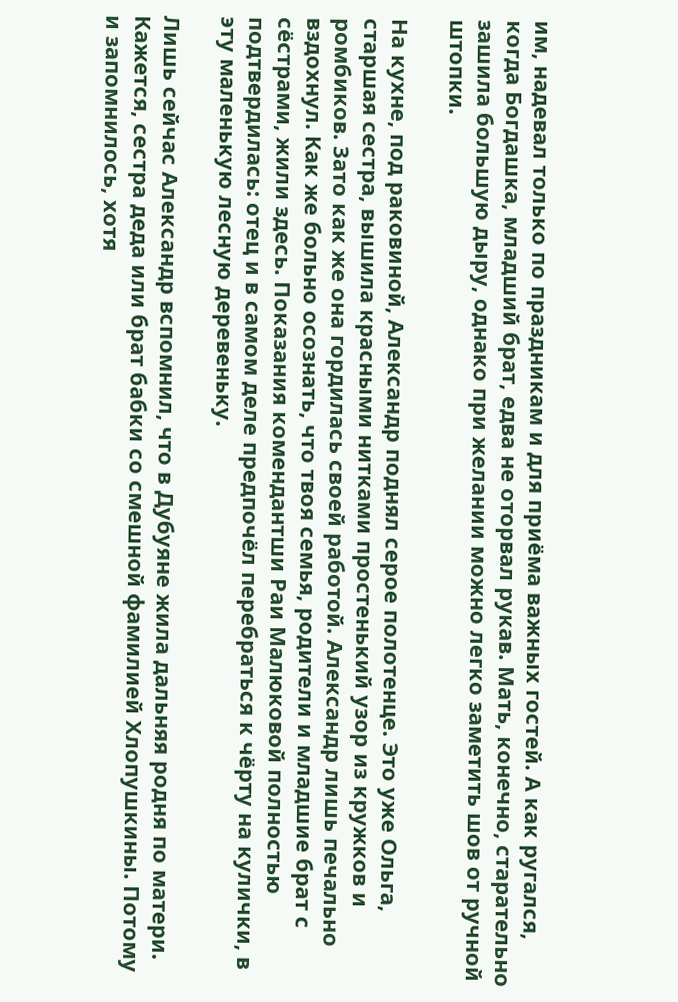им, надевал только по праздникам и для приёма важных гостей. А как ругался, когда Богдашка, младший брат, едва не оторвал рукав. Мать, конечно, старательно зашила большую дыру, однако при желании можно легко заметить шов от ручной штопки.

На кухне, под раковиной, Александр поднял серое полотенце. Это уже Ольга, старшая сестра, вышила красными нитками простенький узор из кружков и ромбиков. Зато как же она гордилась своей работой. Александр лишь печально вздохнул. Как же больно осознать, что твоя семья, родители и младшие брат с сёстрами, жили здесь. Показания комендантши Раи Малюковой полностью подтвердилась: отец и в самом деле предпочёл перебраться к чёрту на кулички, в эту маленькую лесную деревеньку.

Лишь сейчас Александр вспомнил, что в Дубуяне жила дальняя родня по матери. Кажется, сестра деда или брат бабки со смешной фамилией Хлопушкины. Потому и запомнилось, хотя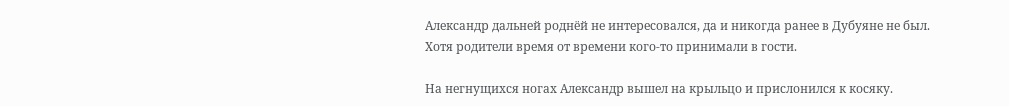Александр дальней роднёй не интересовался, да и никогда ранее в Дубуяне не был. Хотя родители время от времени кого-то принимали в гости.

На негнущихся ногах Александр вышел на крыльцо и прислонился к косяку.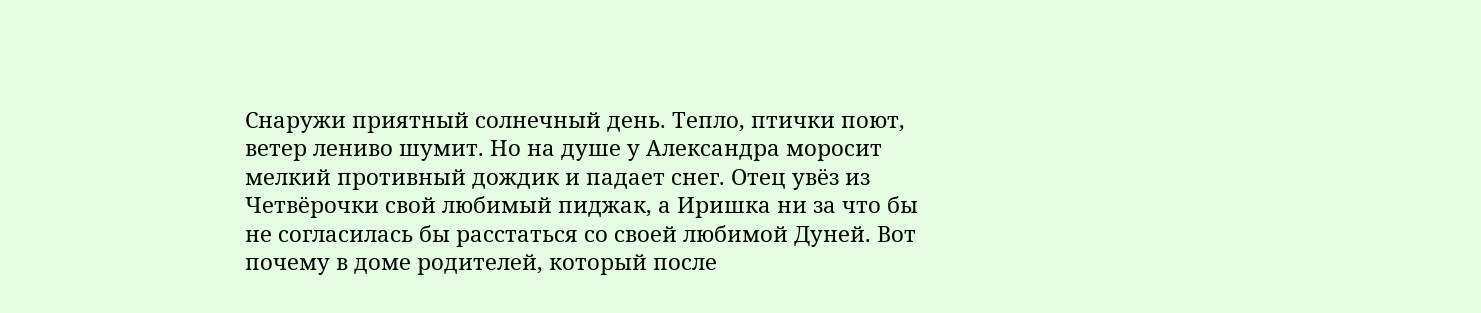Снаружи приятный солнечный день. Тепло, птички поют, ветер лениво шумит. Но на душе у Александра моросит мелкий противный дождик и падает снег. Отец увёз из Четвёрочки свой любимый пиджак, а Иришка ни за что бы не согласилась бы расстаться со своей любимой Дуней. Вот почему в доме родителей, который после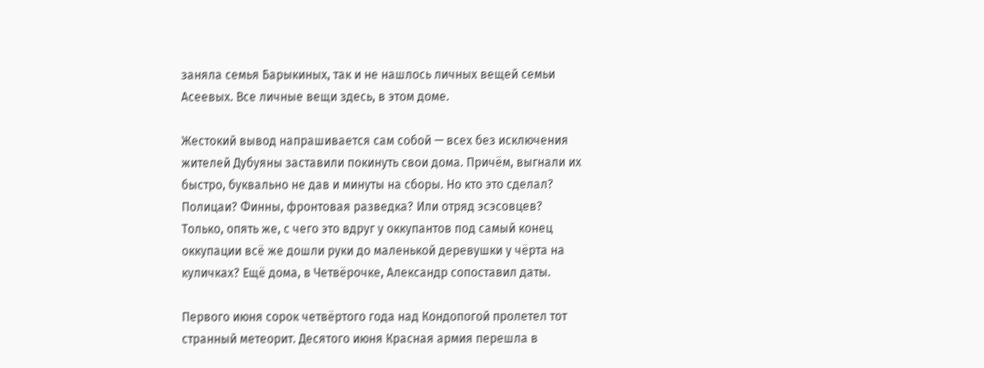заняла семья Барыкиных, так и не нашлось личных вещей семьи Асеевых. Все личные вещи здесь, в этом доме.

Жестокий вывод напрашивается сам собой — всех без исключения жителей Дубуяны заставили покинуть свои дома. Причём, выгнали их быстро, буквально не дав и минуты на сборы. Но кто это сделал? Полицаи? Финны, фронтовая разведка? Или отряд эсэсовцев? Только, опять же, с чего это вдруг у оккупантов под самый конец оккупации всё же дошли руки до маленькой деревушки у чёрта на куличках? Ещё дома, в Четвёрочке, Александр сопоставил даты.

Первого июня сорок четвёртого года над Кондопогой пролетел тот странный метеорит. Десятого июня Красная армия перешла в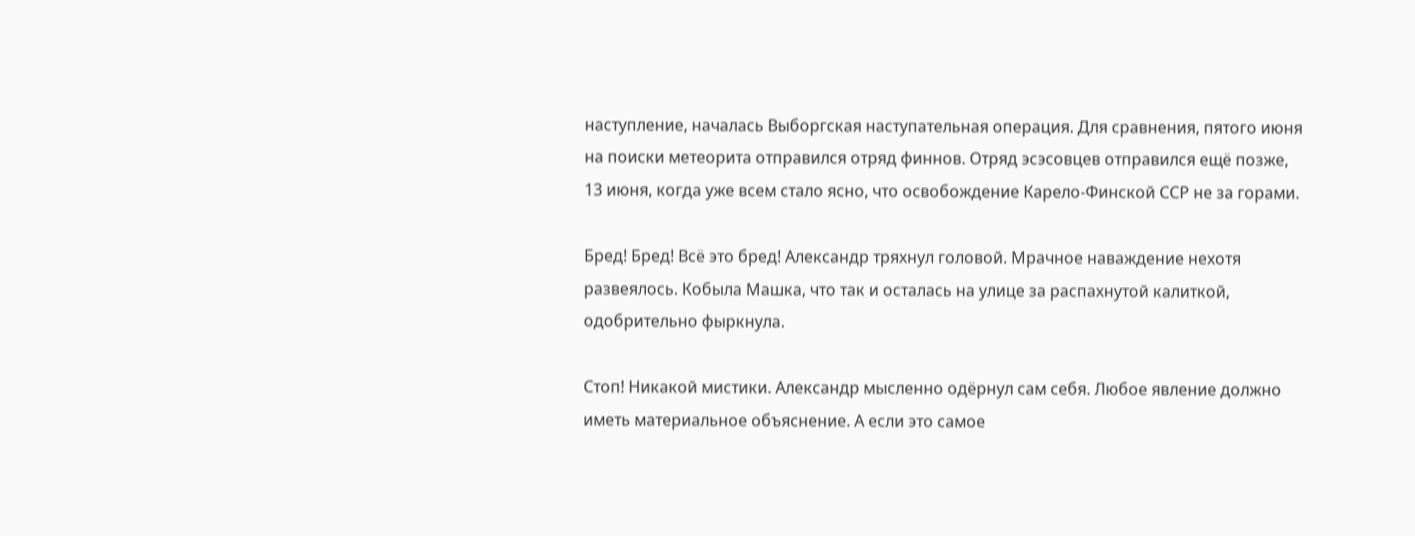наступление, началась Выборгская наступательная операция. Для сравнения, пятого июня на поиски метеорита отправился отряд финнов. Отряд эсэсовцев отправился ещё позже, 13 июня, когда уже всем стало ясно, что освобождение Карело-Финской ССР не за горами.

Бред! Бред! Всё это бред! Александр тряхнул головой. Мрачное наваждение нехотя развеялось. Кобыла Машка, что так и осталась на улице за распахнутой калиткой, одобрительно фыркнула.

Стоп! Никакой мистики. Александр мысленно одёрнул сам себя. Любое явление должно иметь материальное объяснение. А если это самое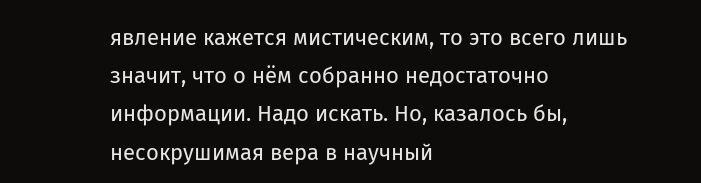явление кажется мистическим, то это всего лишь значит, что о нём собранно недостаточно информации. Надо искать. Но, казалось бы, несокрушимая вера в научный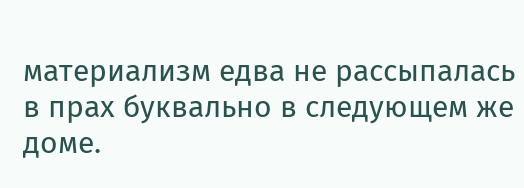материализм едва не рассыпалась в прах буквально в следующем же доме.